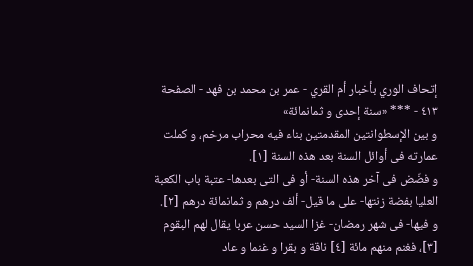إتحاف الوري بأخبار أم القري - عمر بن محمد بن فهد - الصفحة ٤١٣ - *** «سنة إحدى و ثمانمائة»
و بين الإسطوانتين المقدمتين بناء فيه محراب مرخم، و كملت عمارته فى أوائل السنة بعد هذه السنة [١].
و فضّض فى آخر هذه السنة- أو فى التى بعدها- عتبة باب الكعبة العليا بفضة زنتها- على ما قيل- ألف درهم و ثمانمائة درهم [٢].
و فيها- فى شهر رمضان- غزا السيد حسن عربا يقال لهم البقوم [٣]، فغنم منهم مائة [٤] ناقة و بقرا و غنما و عاد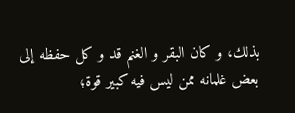بذلك، و كان البقر و الغنم قد و كل حفظه إلى بعض غلمانه ممن ليس فيه كبير قوة؛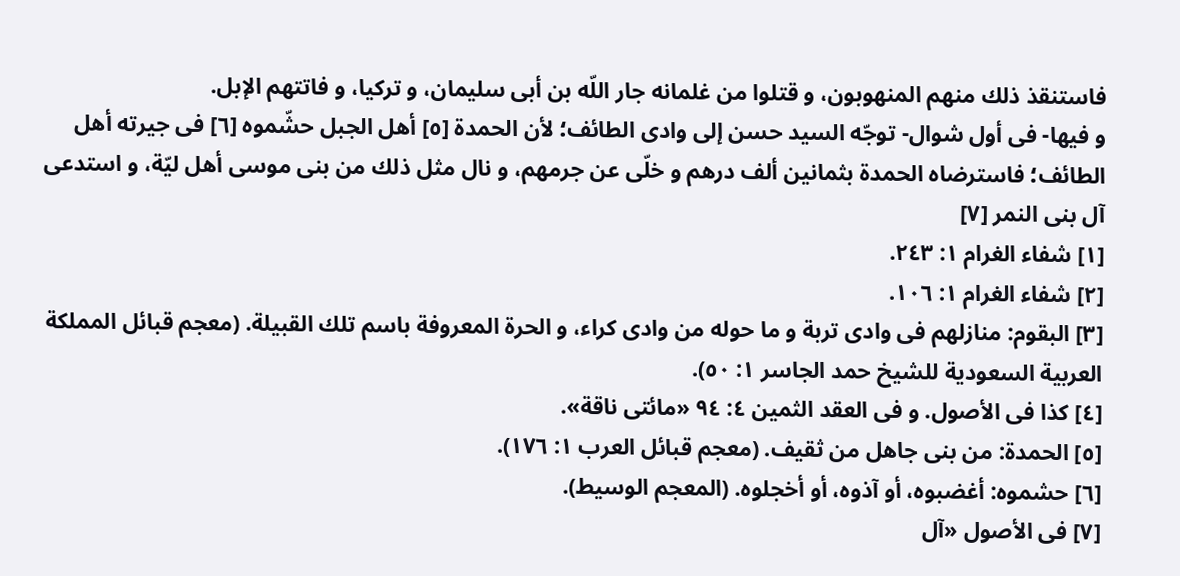فاستنقذ ذلك منهم المنهوبون، و قتلوا من غلمانه جار اللّه بن أبى سليمان، و تركيا، و فاتتهم الإبل.
و فيها- فى أول شوال- توجّه السيد حسن إلى وادى الطائف؛ لأن الحمدة [٥] أهل الجبل حشّموه [٦] فى جيرته أهل الطائف؛ فاسترضاه الحمدة بثمانين ألف درهم و خلّى عن جرمهم، و نال مثل ذلك من بنى موسى أهل ليّة، و استدعى آل بنى النمر [٧]
[١] شفاء الغرام ١: ٢٤٣.
[٢] شفاء الغرام ١: ١٠٦.
[٣] البقوم: منازلهم فى وادى تربة و ما حوله من وادى كراء، و الحرة المعروفة باسم تلك القبيلة. (معجم قبائل المملكة العربية السعودية للشيخ حمد الجاسر ١: ٥٠).
[٤] كذا فى الأصول. و فى العقد الثمين ٤: ٩٤ «مائتى ناقة».
[٥] الحمدة: من بنى جاهل من ثقيف. (معجم قبائل العرب ١: ١٧٦).
[٦] حشموه: أغضبوه، أو آذوه، أو أخجلوه. (المعجم الوسيط).
[٧] فى الأصول «آل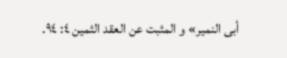أبى النمير» و المثبت عن العقد الثمين ٤: ٩٤.